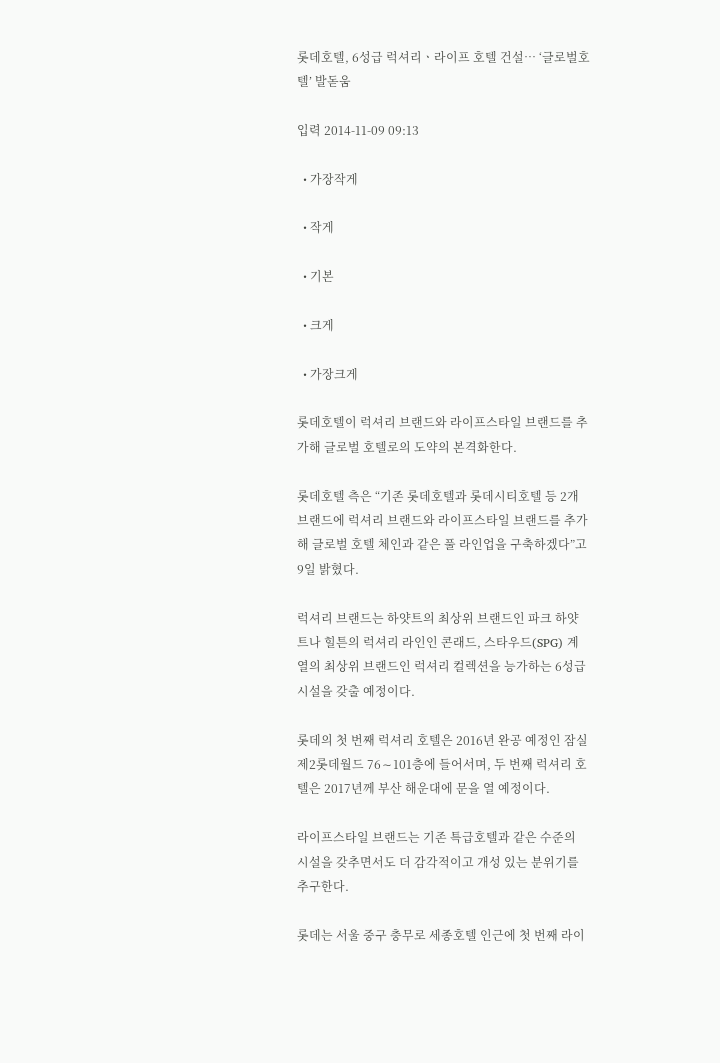롯데호텔, 6성급 럭셔리ㆍ라이프 호텔 건설… ‘글로벌호텔’ 발돋움

입력 2014-11-09 09:13

  • 가장작게

  • 작게

  • 기본

  • 크게

  • 가장크게

롯데호텔이 럭셔리 브랜드와 라이프스타일 브랜드를 추가해 글로벌 호텔로의 도약의 본격화한다.

롯데호텔 측은 “기존 롯데호텔과 롯데시티호텔 등 2개 브랜드에 럭셔리 브랜드와 라이프스타일 브랜드를 추가해 글로벌 호텔 체인과 같은 풀 라인업을 구축하겠다”고 9일 밝혔다.

럭셔리 브랜드는 하얏트의 최상위 브랜드인 파크 하얏트나 힐튼의 럭셔리 라인인 콘래드, 스타우드(SPG) 계열의 최상위 브랜드인 럭셔리 컬렉션을 능가하는 6성급 시설을 갖출 예정이다.

롯데의 첫 번째 럭셔리 호텔은 2016년 완공 예정인 잠실 제2롯데월드 76∼101층에 들어서며, 두 번째 럭셔리 호텔은 2017년께 부산 해운대에 문을 열 예정이다.

라이프스타일 브랜드는 기존 특급호텔과 같은 수준의 시설을 갖추면서도 더 감각적이고 개성 있는 분위기를 추구한다.

롯데는 서울 중구 충무로 세종호텔 인근에 첫 번째 라이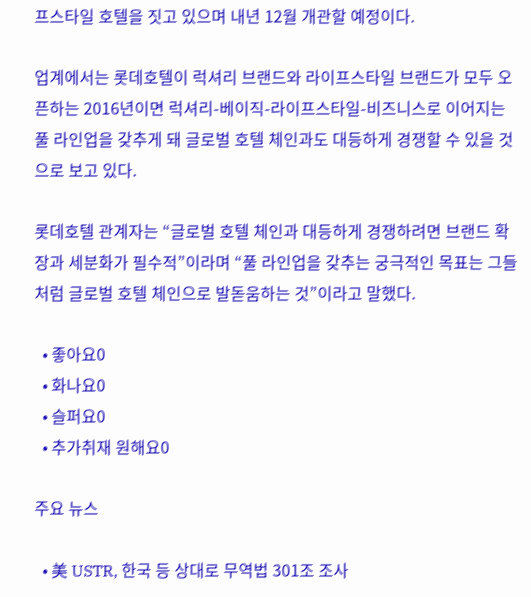프스타일 호텔을 짓고 있으며 내년 12월 개관할 예정이다.

업계에서는 롯데호텔이 럭셔리 브랜드와 라이프스타일 브랜드가 모두 오픈하는 2016년이면 럭셔리-베이직-라이프스타일-비즈니스로 이어지는 풀 라인업을 갖추게 돼 글로벌 호텔 체인과도 대등하게 경쟁할 수 있을 것으로 보고 있다.

롯데호텔 관계자는 “글로벌 호텔 체인과 대등하게 경쟁하려면 브랜드 확장과 세분화가 필수적”이라며 “풀 라인업을 갖추는 궁극적인 목표는 그들처럼 글로벌 호텔 체인으로 발돋움하는 것”이라고 말했다.

  • 좋아요0
  • 화나요0
  • 슬퍼요0
  • 추가취재 원해요0

주요 뉴스

  • 美 USTR, 한국 등 상대로 무역법 301조 조사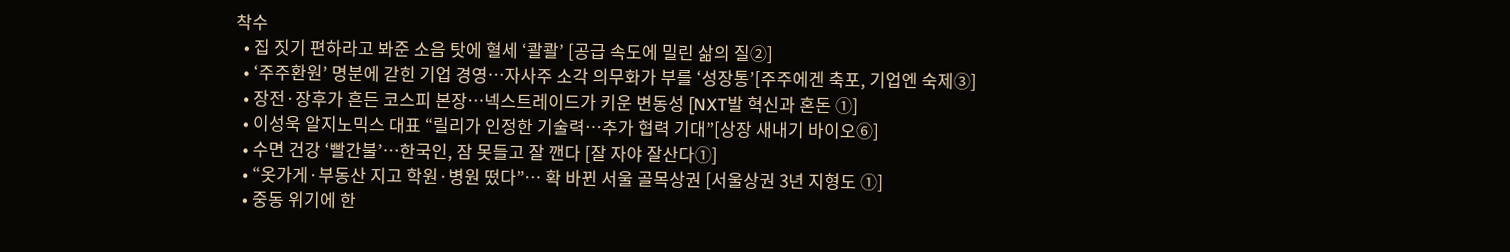착수
  • 집 짓기 편하라고 봐준 소음 탓에 혈세 ‘콸콸’ [공급 속도에 밀린 삶의 질②]
  • ‘주주환원’ 명분에 갇힌 기업 경영…자사주 소각 의무화가 부를 ‘성장통’[주주에겐 축포, 기업엔 숙제③]
  • 장전·장후가 흔든 코스피 본장…넥스트레이드가 키운 변동성 [NXT발 혁신과 혼돈 ①]
  • 이성욱 알지노믹스 대표 “릴리가 인정한 기술력…추가 협력 기대”[상장 새내기 바이오⑥]
  • 수면 건강 ‘빨간불’…한국인, 잠 못들고 잘 깬다 [잘 자야 잘산다①]
  • “옷가게·부동산 지고 학원·병원 떴다”… 확 바뀐 서울 골목상권 [서울상권 3년 지형도 ①]
  • 중동 위기에 한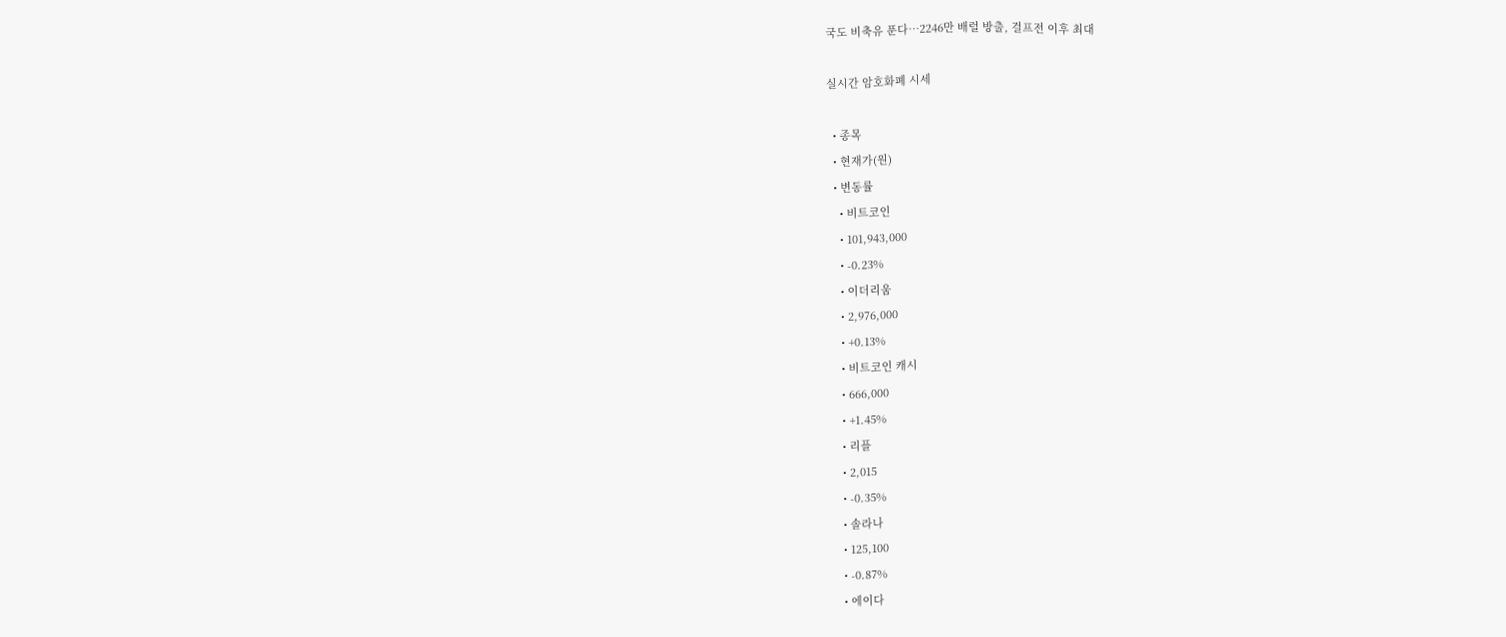국도 비축유 푼다…2246만 배럴 방출, 걸프전 이후 최대

실시간 암호화폐 시세

  • 종목
  • 현재가(원)
  • 변동률
    • 비트코인
    • 101,943,000
    • -0.23%
    • 이더리움
    • 2,976,000
    • +0.13%
    • 비트코인 캐시
    • 666,000
    • +1.45%
    • 리플
    • 2,015
    • -0.35%
    • 솔라나
    • 125,100
    • -0.87%
    • 에이다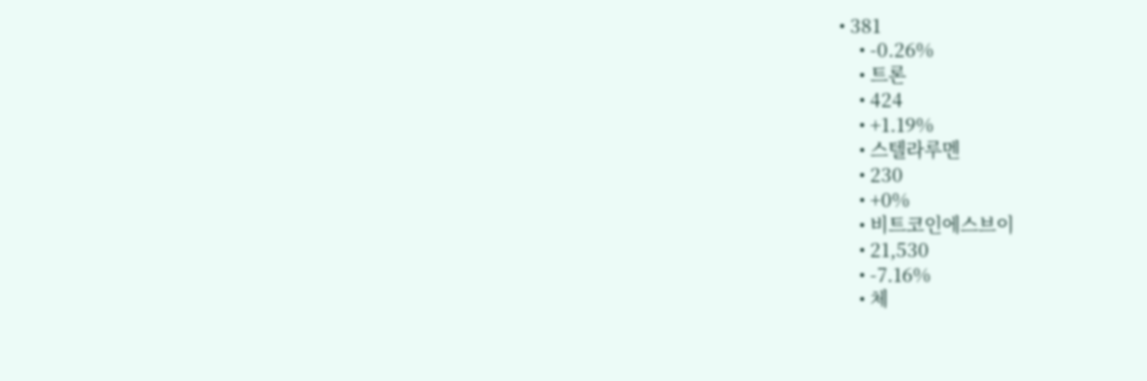• 381
    • -0.26%
    • 트론
    • 424
    • +1.19%
    • 스텔라루멘
    • 230
    • +0%
    • 비트코인에스브이
    • 21,530
    • -7.16%
    • 체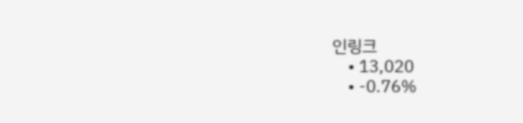인링크
    • 13,020
    • -0.76%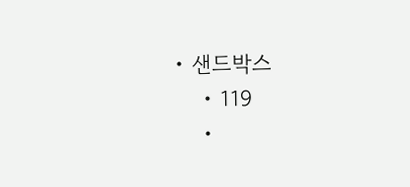• 샌드박스
    • 119
    •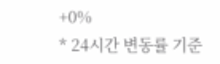+0%
* 24시간 변동률 기준